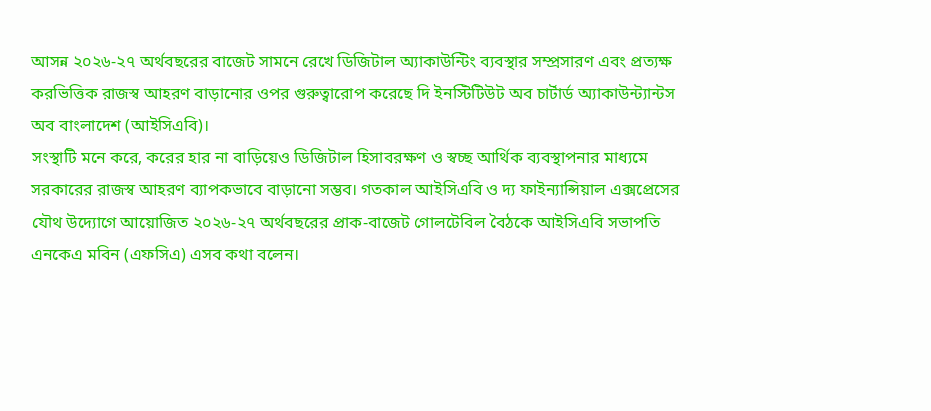আসন্ন ২০২৬-২৭ অর্থবছরের বাজেট সামনে রেখে ডিজিটাল অ্যাকাউন্টিং ব্যবস্থার সম্প্রসারণ এবং প্রত্যক্ষ করভিত্তিক রাজস্ব আহরণ বাড়ানোর ওপর গুরুত্বারোপ করেছে দি ইনস্টিটিউট অব চার্টার্ড অ্যাকাউন্ট্যান্টস অব বাংলাদেশ (আইসিএবি)।
সংস্থাটি মনে করে, করের হার না বাড়িয়েও ডিজিটাল হিসাবরক্ষণ ও স্বচ্ছ আর্থিক ব্যবস্থাপনার মাধ্যমে সরকারের রাজস্ব আহরণ ব্যাপকভাবে বাড়ানো সম্ভব। গতকাল আইসিএবি ও দ্য ফাইন্যান্সিয়াল এক্সপ্রেসের যৌথ উদ্যোগে আয়োজিত ২০২৬-২৭ অর্থবছরের প্রাক-বাজেট গোলটেবিল বৈঠকে আইসিএবি সভাপতি এনকেএ মবিন (এফসিএ) এসব কথা বলেন।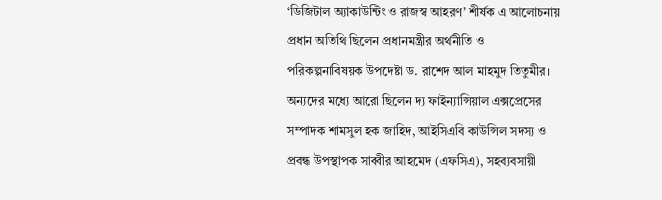‘ডিজিটাল অ্যাকাউন্টিং ও রাজস্ব আহরণ’ শীর্ষক এ আলোচনায় প্রধান অতিথি ছিলেন প্রধানমন্ত্রীর অর্থনীতি ও পরিকল্পনাবিষয়ক উপদেষ্টা ড. রাশেদ আল মাহমুদ তিতুমীর। অন্যদের মধ্যে আরো ছিলেন দ্য ফাইন্যান্সিয়াল এক্সপ্রেসের সম্পাদক শামসুল হক জাহিদ, আইসিএবি কাউন্সিল সদস্য ও প্রবন্ধ উপস্থাপক সাব্বীর আহমেদ (এফসিএ), সহব্যবসায়ী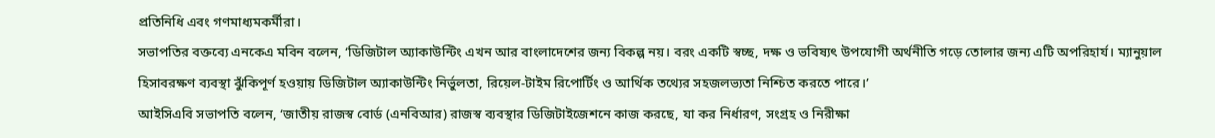প্রতিনিধি এবং গণমাধ্যমকর্মীরা।
সভাপতির বক্তব্যে এনকেএ মবিন বলেন, ‘ডিজিটাল অ্যাকাউন্টিং এখন আর বাংলাদেশের জন্য বিকল্প নয়। বরং একটি স্বচ্ছ, দক্ষ ও ভবিষ্যৎ উপযোগী অর্থনীতি গড়ে তোলার জন্য এটি অপরিহার্য। ম্যানুয়াল হিসাবরক্ষণ ব্যবস্থা ঝুঁকিপূর্ণ হওয়ায় ডিজিটাল অ্যাকাউন্টিং নির্ভুলতা, রিয়েল-টাইম রিপোর্টিং ও আর্থিক তথ্যের সহজলভ্যতা নিশ্চিত করতে পারে।’
আইসিএবি সভাপতি বলেন, ‘জাতীয় রাজস্ব বোর্ড (এনবিআর) রাজস্ব ব্যবস্থার ডিজিটাইজেশনে কাজ করছে, যা কর নির্ধারণ, সংগ্রহ ও নিরীক্ষা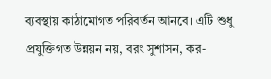ব্যবস্থায় কাঠামোগত পরিবর্তন আনবে। এটি শুধু প্রযুক্তিগত উন্নয়ন নয়, বরং সুশাসন, কর-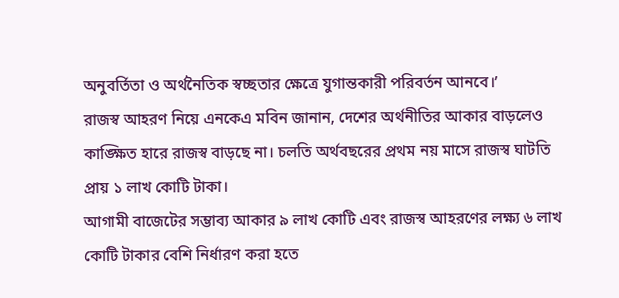অনুবর্তিতা ও অর্থনৈতিক স্বচ্ছতার ক্ষেত্রে যুগান্তকারী পরিবর্তন আনবে।’
রাজস্ব আহরণ নিয়ে এনকেএ মবিন জানান, দেশের অর্থনীতির আকার বাড়লেও কাঙ্ক্ষিত হারে রাজস্ব বাড়ছে না। চলতি অর্থবছরের প্রথম নয় মাসে রাজস্ব ঘাটতি প্রায় ১ লাখ কোটি টাকা।
আগামী বাজেটের সম্ভাব্য আকার ৯ লাখ কোটি এবং রাজস্ব আহরণের লক্ষ্য ৬ লাখ কোটি টাকার বেশি নির্ধারণ করা হতে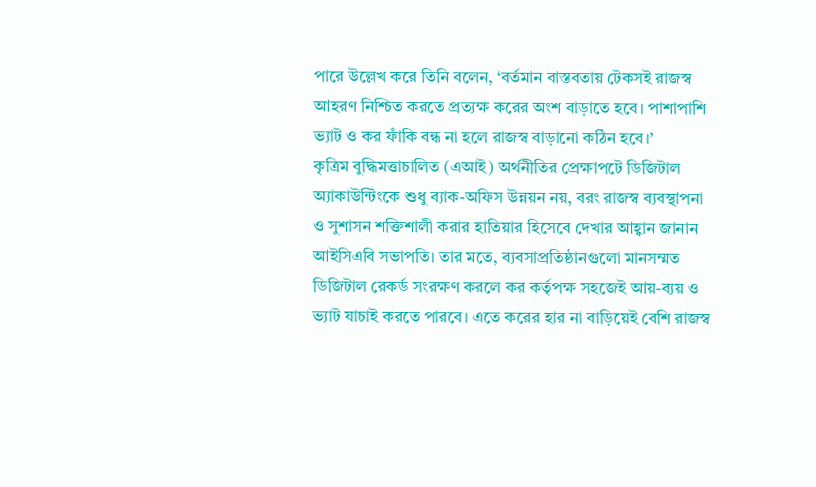পারে উল্লেখ করে তিনি বলেন, ‘বর্তমান বাস্তবতায় টেকসই রাজস্ব আহরণ নিশ্চিত করতে প্রত্যক্ষ করের অংশ বাড়াতে হবে। পাশাপাশি ভ্যাট ও কর ফাঁকি বন্ধ না হলে রাজস্ব বাড়ানো কঠিন হবে।’
কৃত্রিম বুদ্ধিমত্তাচালিত (এআই) অর্থনীতির প্রেক্ষাপটে ডিজিটাল অ্যাকাউন্টিংকে শুধু ব্যাক-অফিস উন্নয়ন নয়, বরং রাজস্ব ব্যবস্থাপনা ও সুশাসন শক্তিশালী করার হাতিয়ার হিসেবে দেখার আহ্বান জানান আইসিএবি সভাপতি। তার মতে, ব্যবসাপ্রতিষ্ঠানগুলো মানসম্মত ডিজিটাল রেকর্ড সংরক্ষণ করলে কর কর্তৃপক্ষ সহজেই আয়-ব্যয় ও ভ্যাট যাচাই করতে পারবে। এতে করের হার না বাড়িয়েই বেশি রাজস্ব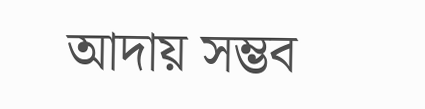আদায় সম্ভব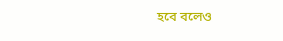হবে বলেও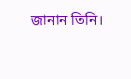জানান তিনি।